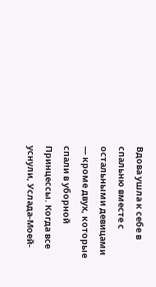Вдова ушла к себе в спальню вместе с остальными девицами — кроме двух, которые спали в уборной Принцессы. Когда все уснули, Услада-Моей-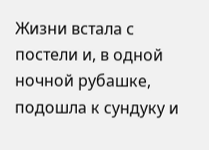Жизни встала с постели и, в одной ночной рубашке, подошла к сундуку и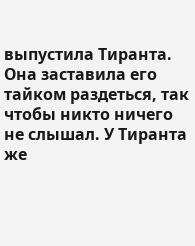выпустила Тиранта. Она заставила его тайком раздеться, так чтобы никто ничего не слышал. У Тиранта же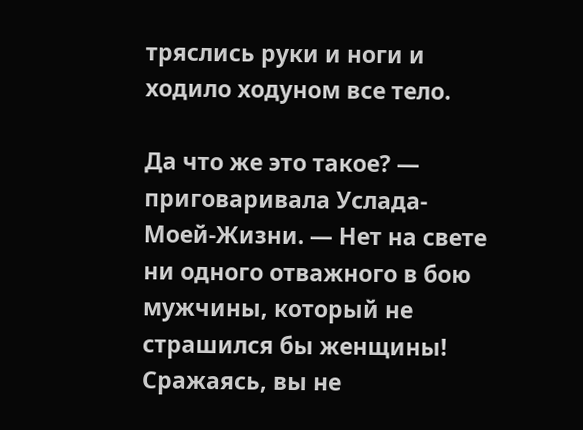тряслись руки и ноги и ходило ходуном все тело.

Да что же это такое? — приговаривала Услада-Моей-Жизни. — Нет на свете ни одного отважного в бою мужчины, который не страшился бы женщины! Сражаясь, вы не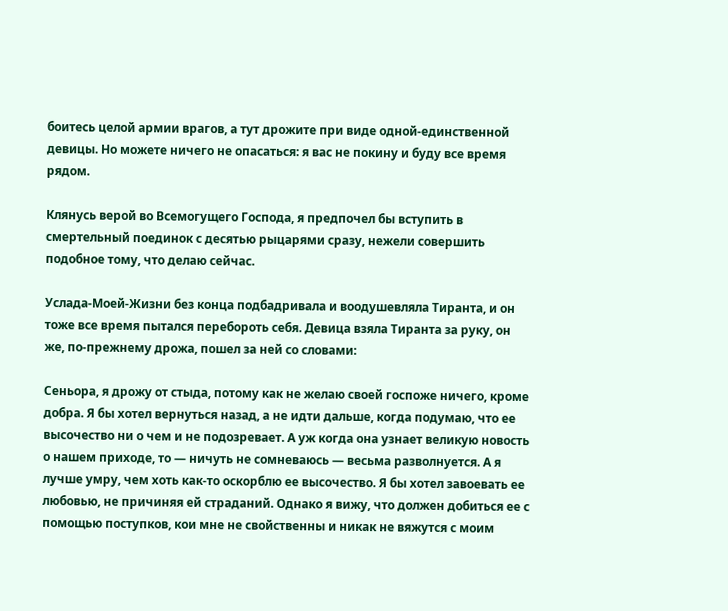боитесь целой армии врагов, а тут дрожите при виде одной-единственной девицы. Но можете ничего не опасаться: я вас не покину и буду все время рядом.

Клянусь верой во Всемогущего Господа, я предпочел бы вступить в смертельный поединок с десятью рыцарями сразу, нежели совершить подобное тому, что делаю сейчас.

Услада-Моей-Жизни без конца подбадривала и воодушевляла Тиранта, и он тоже все время пытался перебороть себя. Девица взяла Тиранта за руку, он же, по-прежнему дрожа, пошел за ней со словами:

Сеньора, я дрожу от стыда, потому как не желаю своей госпоже ничего, кроме добра. Я бы хотел вернуться назад, а не идти дальше, когда подумаю, что ее высочество ни о чем и не подозревает. А уж когда она узнает великую новость о нашем приходе, то — ничуть не сомневаюсь — весьма разволнуется. А я лучше умру, чем хоть как-то оскорблю ее высочество. Я бы хотел завоевать ее любовью, не причиняя ей страданий. Однако я вижу, что должен добиться ее с помощью поступков, кои мне не свойственны и никак не вяжутся с моим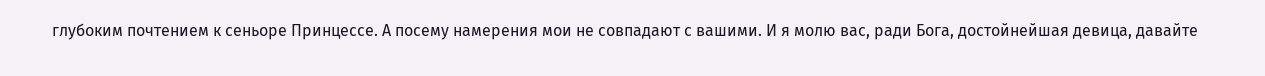глубоким почтением к сеньоре Принцессе. А посему намерения мои не совпадают с вашими. И я молю вас, ради Бога, достойнейшая девица, давайте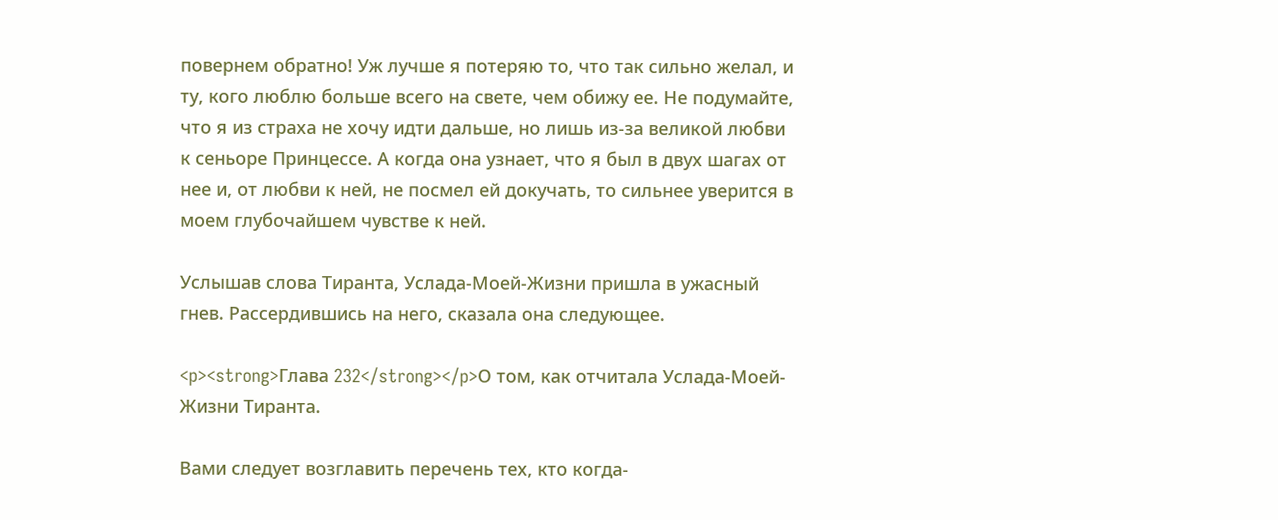повернем обратно! Уж лучше я потеряю то, что так сильно желал, и ту, кого люблю больше всего на свете, чем обижу ее. Не подумайте, что я из страха не хочу идти дальше, но лишь из-за великой любви к сеньоре Принцессе. А когда она узнает, что я был в двух шагах от нее и, от любви к ней, не посмел ей докучать, то сильнее уверится в моем глубочайшем чувстве к ней.

Услышав слова Тиранта, Услада-Моей-Жизни пришла в ужасный гнев. Рассердившись на него, сказала она следующее.

<p><strong>Глава 232</strong></p>О том, как отчитала Услада-Моей-Жизни Тиранта.

Вами следует возглавить перечень тех, кто когда-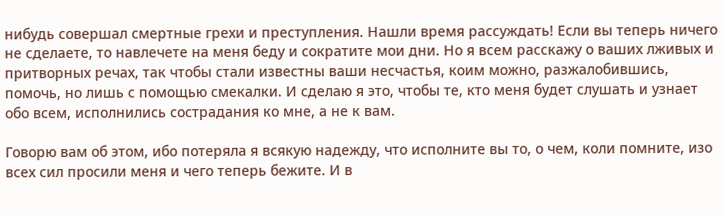нибудь совершал смертные грехи и преступления. Нашли время рассуждать! Если вы теперь ничего не сделаете, то навлечете на меня беду и сократите мои дни. Но я всем расскажу о ваших лживых и притворных речах, так чтобы стали известны ваши несчастья, коим можно, разжалобившись, помочь, но лишь с помощью смекалки. И сделаю я это, чтобы те, кто меня будет слушать и узнает обо всем, исполнились сострадания ко мне, а не к вам.

Говорю вам об этом, ибо потеряла я всякую надежду, что исполните вы то, о чем, коли помните, изо всех сил просили меня и чего теперь бежите. И в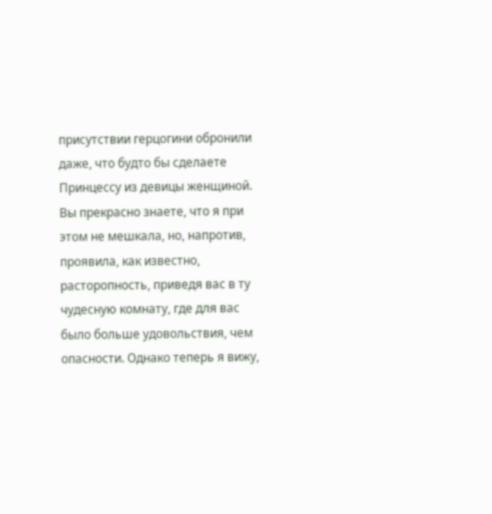присутствии герцогини обронили даже, что будто бы сделаете Принцессу из девицы женщиной. Вы прекрасно знаете, что я при этом не мешкала, но, напротив, проявила, как известно, расторопность, приведя вас в ту чудесную комнату, где для вас было больше удовольствия, чем опасности. Однако теперь я вижу,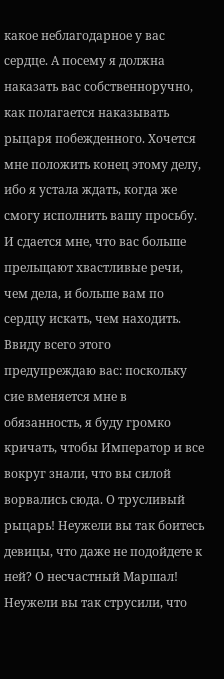какое неблагодарное у вас сердце. А посему я должна наказать вас собственноручно, как полагается наказывать рыцаря побежденного. Хочется мне положить конец этому делу, ибо я устала ждать, когда же смогу исполнить вашу просьбу. И сдается мне, что вас больше прельщают хвастливые речи, чем дела, и больше вам по сердцу искать, чем находить. Ввиду всего этого предупреждаю вас: поскольку сие вменяется мне в обязанность, я буду громко кричать, чтобы Император и все вокруг знали, что вы силой ворвались сюда. О трусливый рыцарь! Неужели вы так боитесь девицы, что даже не подойдете к ней? О несчастный Маршал! Неужели вы так струсили, что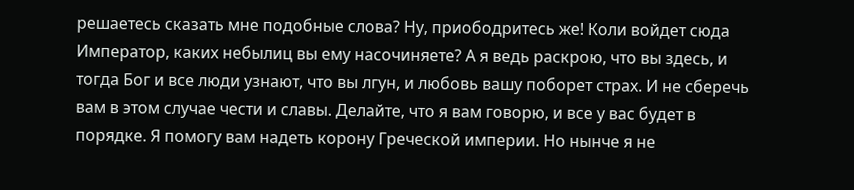решаетесь сказать мне подобные слова? Ну, приободритесь же! Коли войдет сюда Император, каких небылиц вы ему насочиняете? А я ведь раскрою, что вы здесь, и тогда Бог и все люди узнают, что вы лгун, и любовь вашу поборет страх. И не сберечь вам в этом случае чести и славы. Делайте, что я вам говорю, и все у вас будет в порядке. Я помогу вам надеть корону Греческой империи. Но нынче я не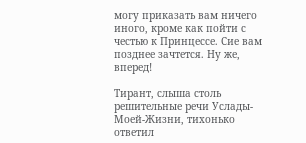могу приказать вам ничего иного, кроме как пойти с честью к Принцессе. Сие вам позднее зачтется. Ну же, вперед!

Тирант, слыша столь решительные речи Услады-Моей-Жизни, тихонько ответил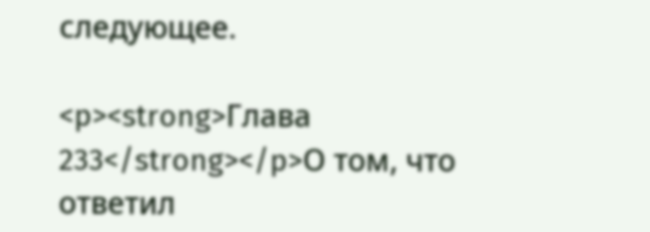следующее.

<p><strong>Глава 233</strong></p>О том, что ответил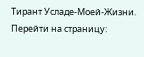Тирант Усладе-Моей-Жизни.
Перейти на страницу: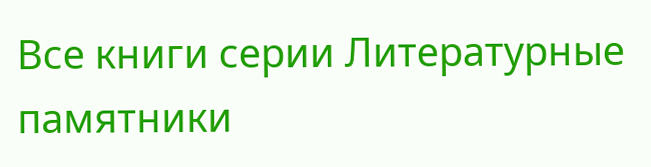Все книги серии Литературные памятники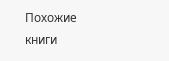Похожие книги